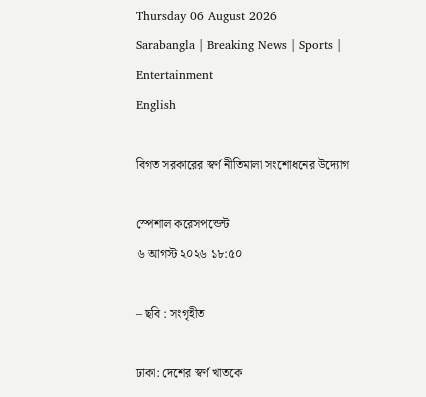Thursday 06 August 2026
Sarabangla | Breaking News | Sports | Entertainment
English

বিগত সরকারের স্বর্ণ নীতিমালা সংশোধনের উদ্যোগ

স্পেশাল করেসপন্ডেন্ট
৬ আগস্ট ২০২৬ ১৮:৫০

– ছবি : সংগৃহীত

ঢাকা: দেশের স্বর্ণ খাতকে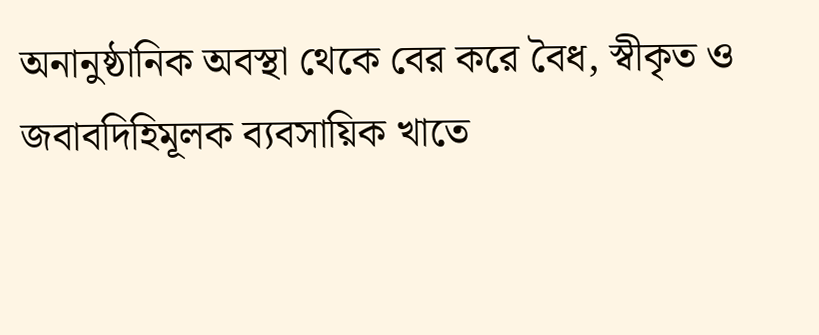অনানুষ্ঠানিক অবস্থা থেকে বের করে বৈধ, স্বীকৃত ও জবাবদিহিমূলক ব্যবসায়িক খাতে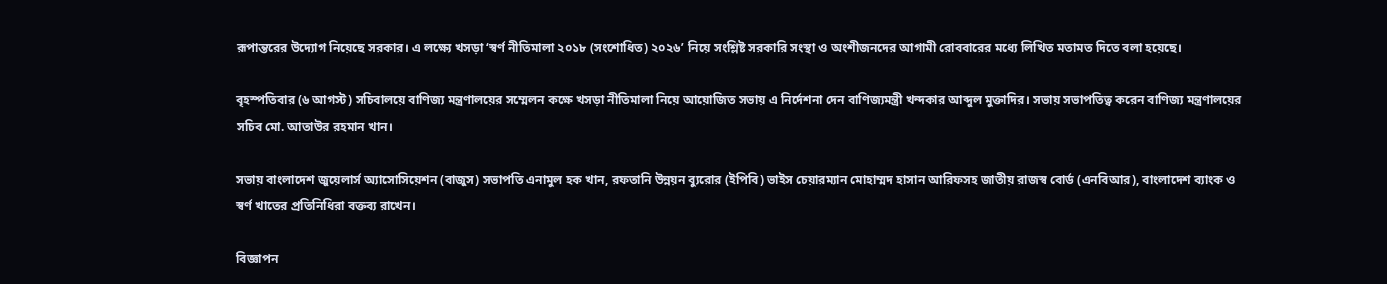রূপান্তরের উদ্যোগ নিয়েছে সরকার। এ লক্ষ্যে খসড়া ‘স্বর্ণ নীতিমালা ২০১৮ (সংশোধিত) ২০২৬’ নিয়ে সংশ্লিষ্ট সরকারি সংস্থা ও অংশীজনদের আগামী রোববারের মধ্যে লিখিত মতামত দিতে বলা হয়েছে।

বৃহস্পতিবার (৬ আগস্ট) সচিবালয়ে বাণিজ্য মন্ত্রণালয়ের সম্মেলন কক্ষে খসড়া নীতিমালা নিয়ে আয়োজিত সভায় এ নির্দেশনা দেন বাণিজ্যমন্ত্রী খন্দকার আব্দুল মুক্তাদির। সভায় সভাপতিত্ব করেন বাণিজ্য মন্ত্রণালয়ের সচিব মো. আতাউর রহমান খান।

সভায় বাংলাদেশ জুয়েলার্স অ্যাসোসিয়েশন (বাজুস) সভাপতি এনামুল হক খান, রফতানি উন্নয়ন ব্যুরোর (ইপিবি) ভাইস চেয়ারম্যান মোহাম্মদ হাসান আরিফসহ জাতীয় রাজস্ব বোর্ড (এনবিআর), বাংলাদেশ ব্যাংক ও স্বর্ণ খাতের প্রতিনিধিরা বক্তব্য রাখেন।

বিজ্ঞাপন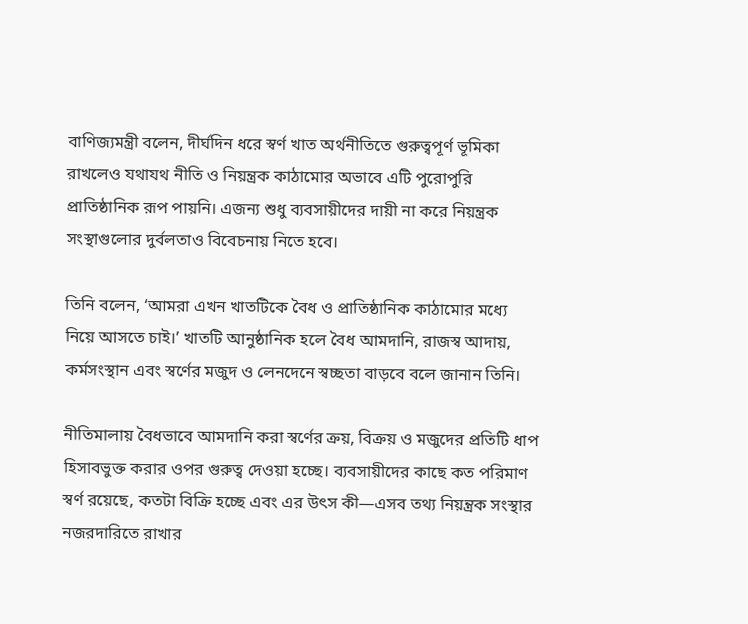বাণিজ্যমন্ত্রী বলেন, দীর্ঘদিন ধরে স্বর্ণ খাত অর্থনীতিতে গুরুত্বপূর্ণ ভূমিকা রাখলেও যথাযথ নীতি ও নিয়ন্ত্রক কাঠামোর অভাবে এটি পুরোপুরি প্রাতিষ্ঠানিক রূপ পায়নি। এজন্য শুধু ব্যবসায়ীদের দায়ী না করে নিয়ন্ত্রক সংস্থাগুলোর দুর্বলতাও বিবেচনায় নিতে হবে।

তিনি বলেন, ‘আমরা এখন খাতটিকে বৈধ ও প্রাতিষ্ঠানিক কাঠামোর মধ্যে নিয়ে আসতে চাই।’ খাতটি আনুষ্ঠানিক হলে বৈধ আমদানি, রাজস্ব আদায়, কর্মসংস্থান এবং স্বর্ণের মজুদ ও লেনদেনে স্বচ্ছতা বাড়বে বলে জানান তিনি।

নীতিমালায় বৈধভাবে আমদানি করা স্বর্ণের ক্রয়, বিক্রয় ও মজুদের প্রতিটি ধাপ হিসাবভুক্ত করার ওপর গুরুত্ব দেওয়া হচ্ছে। ব্যবসায়ীদের কাছে কত পরিমাণ স্বর্ণ রয়েছে, কতটা বিক্রি হচ্ছে এবং এর উৎস কী—এসব তথ্য নিয়ন্ত্রক সংস্থার নজরদারিতে রাখার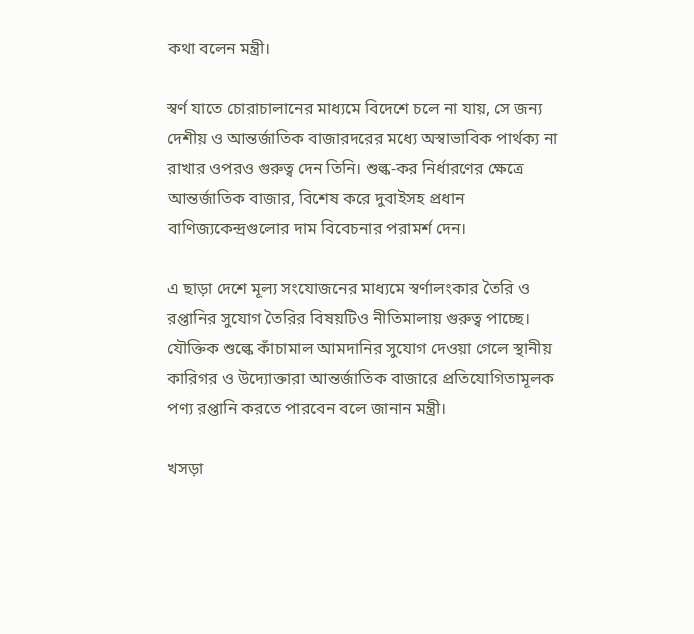কথা বলেন মন্ত্রী।

স্বর্ণ যাতে চোরাচালানের মাধ্যমে বিদেশে চলে না যায়, সে জন্য দেশীয় ও আন্তর্জাতিক বাজারদরের মধ্যে অস্বাভাবিক পার্থক্য না রাখার ওপরও গুরুত্ব দেন তিনি। শুল্ক-কর নির্ধারণের ক্ষেত্রে আন্তর্জাতিক বাজার, বিশেষ করে দুবাইসহ প্রধান বাণিজ্যকেন্দ্রগুলোর দাম বিবেচনার পরামর্শ দেন।

এ ছাড়া দেশে মূল্য সংযোজনের মাধ্যমে স্বর্ণালংকার তৈরি ও রপ্তানির সুযোগ তৈরির বিষয়টিও নীতিমালায় গুরুত্ব পাচ্ছে। যৌক্তিক শুল্কে কাঁচামাল আমদানির সুযোগ দেওয়া গেলে স্থানীয় কারিগর ও উদ্যোক্তারা আন্তর্জাতিক বাজারে প্রতিযোগিতামূলক পণ্য রপ্তানি করতে পারবেন বলে জানান মন্ত্রী।

খসড়া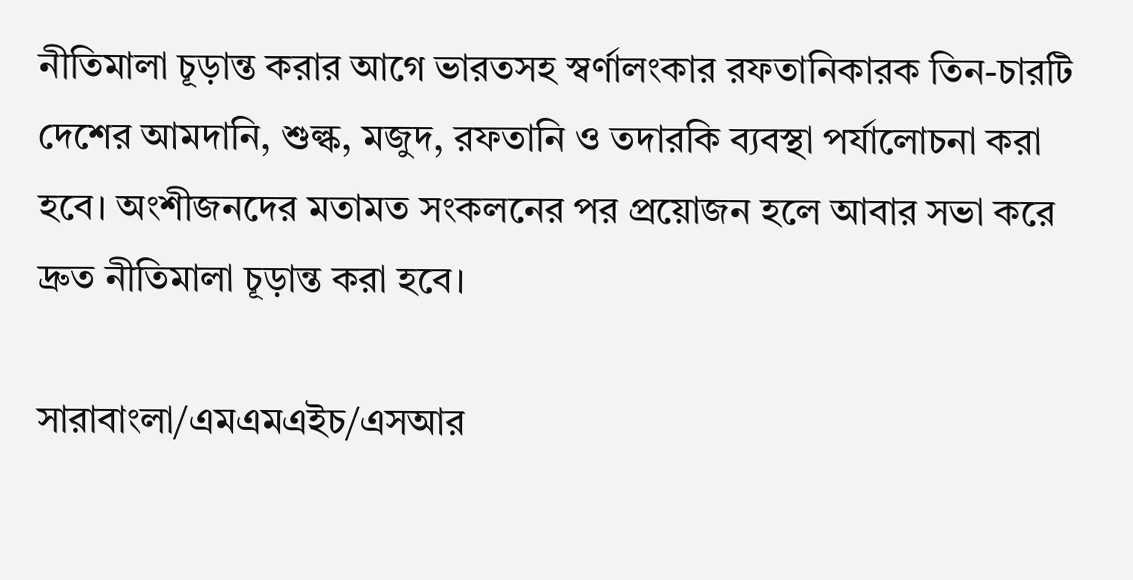নীতিমালা চূড়ান্ত করার আগে ভারতসহ স্বর্ণালংকার রফতানিকারক তিন-চারটি দেশের আমদানি, শুল্ক, মজুদ, রফতানি ও তদারকি ব্যবস্থা পর্যালোচনা করা হবে। অংশীজনদের মতামত সংকলনের পর প্রয়োজন হলে আবার সভা করে দ্রুত নীতিমালা চূড়ান্ত করা হবে।

সারাবাংলা/এমএমএইচ/এসআর